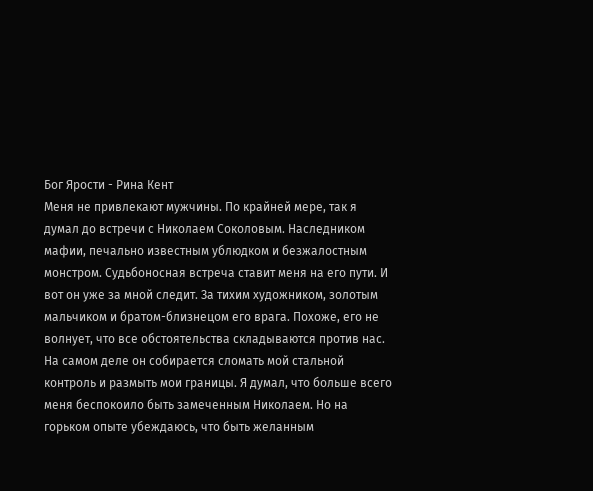Бог Ярости - Рина Кент
Меня не привлекают мужчины. По крайней мере, так я думал до встречи с Николаем Соколовым. Наследником мафии, печально известным ублюдком и безжалостным монстром. Судьбоносная встреча ставит меня на его пути. И вот он уже за мной следит. За тихим художником, золотым мальчиком и братом-близнецом его врага. Похоже, его не волнует, что все обстоятельства складываются против нас. На самом деле он собирается сломать мой стальной контроль и размыть мои границы. Я думал, что больше всего меня беспокоило быть замеченным Николаем. Но на горьком опыте убеждаюсь, что быть желанным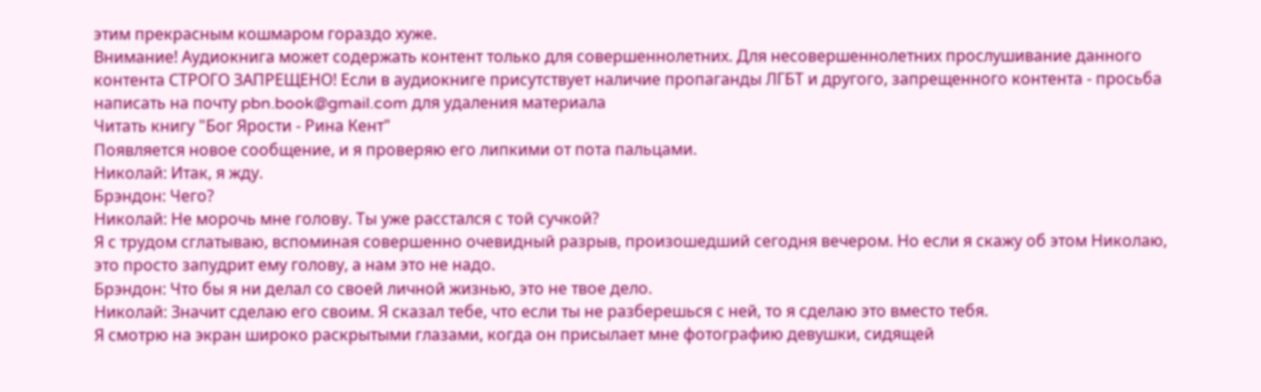этим прекрасным кошмаром гораздо хуже.
Внимание! Аудиокнига может содержать контент только для совершеннолетних. Для несовершеннолетних прослушивание данного контента СТРОГО ЗАПРЕЩЕНО! Если в аудиокниге присутствует наличие пропаганды ЛГБТ и другого, запрещенного контента - просьба написать на почту pbn.book@gmail.com для удаления материала
Читать книгу "Бог Ярости - Рина Кент"
Появляется новое сообщение, и я проверяю его липкими от пота пальцами.
Николай: Итак, я жду.
Брэндон: Чего?
Николай: Не морочь мне голову. Ты уже расстался с той сучкой?
Я с трудом сглатываю, вспоминая совершенно очевидный разрыв, произошедший сегодня вечером. Но если я скажу об этом Николаю, это просто запудрит ему голову, а нам это не надо.
Брэндон: Что бы я ни делал со своей личной жизнью, это не твое дело.
Николай: Значит сделаю его своим. Я сказал тебе, что если ты не разберешься с ней, то я сделаю это вместо тебя.
Я смотрю на экран широко раскрытыми глазами, когда он присылает мне фотографию девушки, сидящей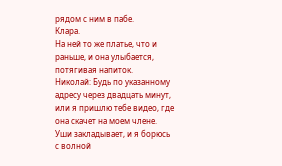рядом с ним в пабе.
Клара.
На ней то же платье, что и раньше, и она улыбается, потягивая напиток.
Николай: Будь по указанному адресу через двадцать минут, или я пришлю тебе видео, где она скачет на моем члене.
Уши закладывает, и я борюсь с волной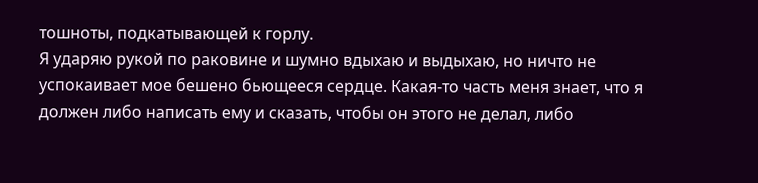тошноты, подкатывающей к горлу.
Я ударяю рукой по раковине и шумно вдыхаю и выдыхаю, но ничто не успокаивает мое бешено бьющееся сердце. Какая-то часть меня знает, что я должен либо написать ему и сказать, чтобы он этого не делал, либо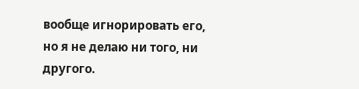вообще игнорировать его, но я не делаю ни того, ни другого.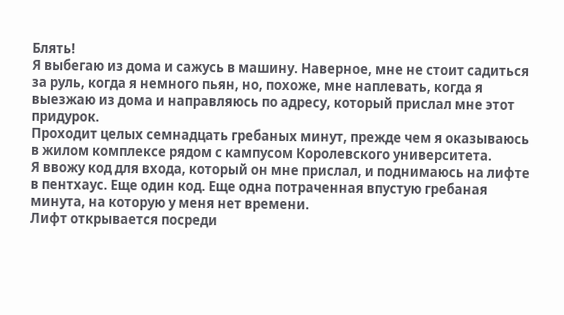Блять!
Я выбегаю из дома и сажусь в машину. Наверное, мне не стоит садиться за руль, когда я немного пьян, но, похоже, мне наплевать, когда я выезжаю из дома и направляюсь по адресу, который прислал мне этот придурок.
Проходит целых семнадцать гребаных минут, прежде чем я оказываюсь в жилом комплексе рядом с кампусом Королевского университета.
Я ввожу код для входа, который он мне прислал, и поднимаюсь на лифте в пентхаус. Еще один код. Еще одна потраченная впустую гребаная минута, на которую у меня нет времени.
Лифт открывается посреди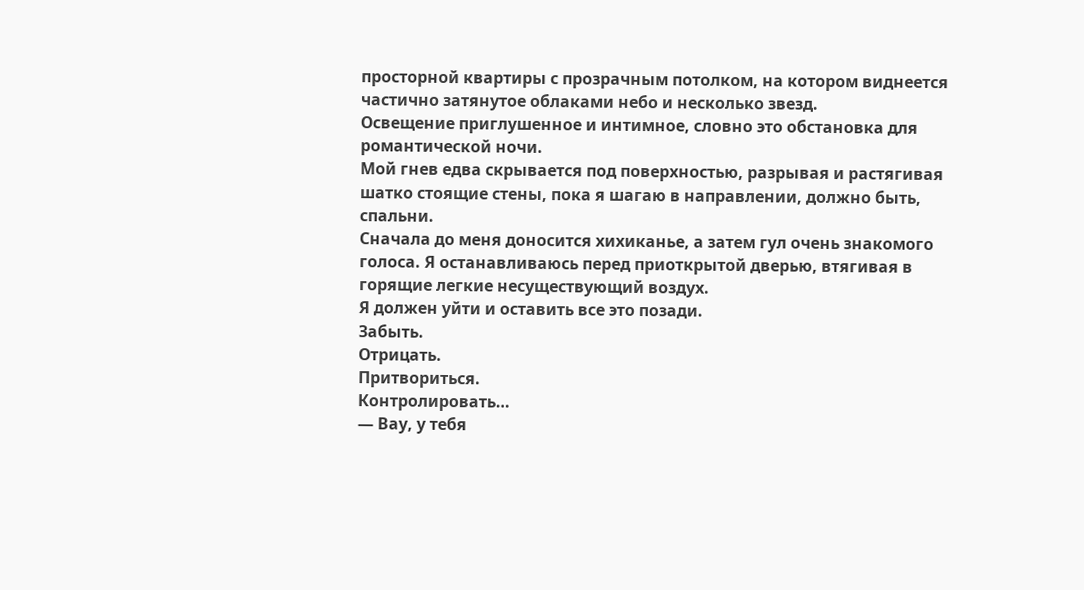просторной квартиры с прозрачным потолком, на котором виднеется частично затянутое облаками небо и несколько звезд.
Освещение приглушенное и интимное, словно это обстановка для романтической ночи.
Мой гнев едва скрывается под поверхностью, разрывая и растягивая шатко стоящие стены, пока я шагаю в направлении, должно быть, спальни.
Сначала до меня доносится хихиканье, а затем гул очень знакомого голоса. Я останавливаюсь перед приоткрытой дверью, втягивая в горящие легкие несуществующий воздух.
Я должен уйти и оставить все это позади.
Забыть.
Отрицать.
Притвориться.
Контролировать…
— Вау, у тебя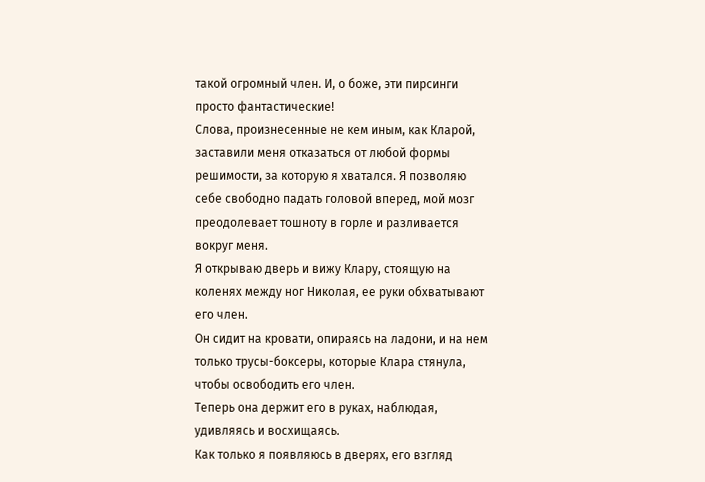такой огромный член. И, о боже, эти пирсинги просто фантастические!
Слова, произнесенные не кем иным, как Кларой, заставили меня отказаться от любой формы решимости, за которую я хватался. Я позволяю себе свободно падать головой вперед, мой мозг преодолевает тошноту в горле и разливается вокруг меня.
Я открываю дверь и вижу Клару, стоящую на коленях между ног Николая, ее руки обхватывают его член.
Он сидит на кровати, опираясь на ладони, и на нем только трусы-боксеры, которые Клара стянула, чтобы освободить его член.
Теперь она держит его в руках, наблюдая, удивляясь и восхищаясь.
Как только я появляюсь в дверях, его взгляд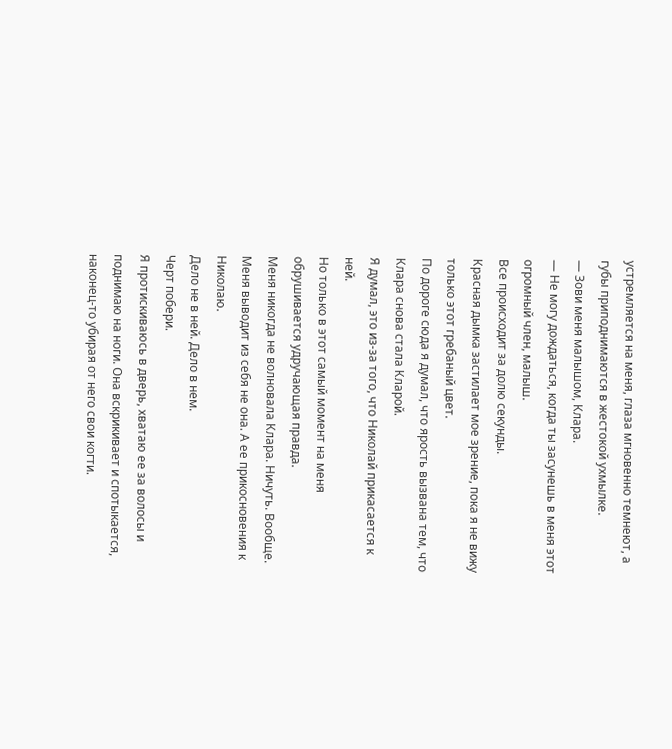устремляется на меня, глаза мгновенно темнеют, а губы приподнимаются в жестокой ухмылке.
— Зови меня малышом, Клара.
— Не могу дождаться, когда ты засунешь в меня этот огромный член, малыш.
Все происходит за долю секунды.
Красная дымка застилает мое зрение, пока я не вижу только этот гребаный цвет.
По дороге сюда я думал, что ярость вызвана тем, что Клара снова стала Кларой.
Я думал, это из-за того, что Николай прикасается к ней.
Но только в этот самый момент на меня обрушивается удручающая правда.
Меня никогда не волновала Клара. Ничуть. Вообще.
Меня выводит из себя не она. А ее прикосновения к Николаю.
Дело не в ней. Дело в нем.
Черт побери.
Я протискиваюсь в дверь, хватаю ее за волосы и поднимаю на ноги. Она вскрикивает и спотыкается, наконец-то убирая от него свои когти.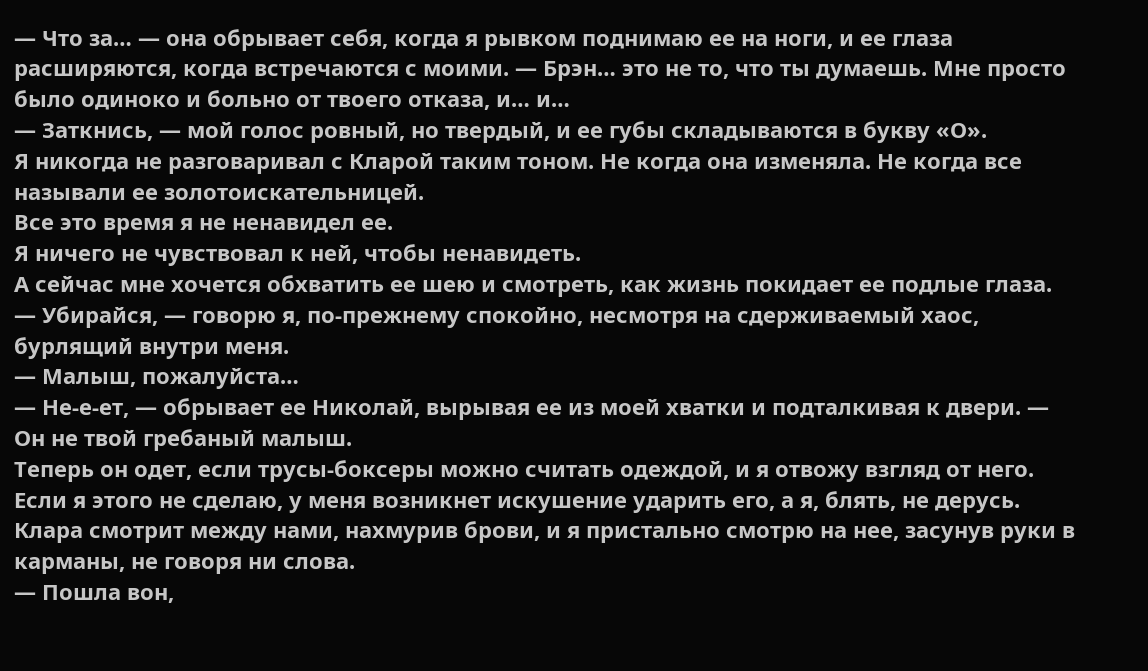— Что за… — она обрывает себя, когда я рывком поднимаю ее на ноги, и ее глаза расширяются, когда встречаются с моими. — Брэн… это не то, что ты думаешь. Мне просто было одиноко и больно от твоего отказа, и… и…
— Заткнись, — мой голос ровный, но твердый, и ее губы складываются в букву «О».
Я никогда не разговаривал с Кларой таким тоном. Не когда она изменяла. Не когда все называли ее золотоискательницей.
Все это время я не ненавидел ее.
Я ничего не чувствовал к ней, чтобы ненавидеть.
А сейчас мне хочется обхватить ее шею и смотреть, как жизнь покидает ее подлые глаза.
— Убирайся, — говорю я, по-прежнему спокойно, несмотря на сдерживаемый хаос, бурлящий внутри меня.
— Малыш, пожалуйста…
— Не-е-ет, — обрывает ее Николай, вырывая ее из моей хватки и подталкивая к двери. — Он не твой гребаный малыш.
Теперь он одет, если трусы-боксеры можно считать одеждой, и я отвожу взгляд от него.
Если я этого не сделаю, у меня возникнет искушение ударить его, а я, блять, не дерусь.
Клара смотрит между нами, нахмурив брови, и я пристально смотрю на нее, засунув руки в карманы, не говоря ни слова.
— Пошла вон,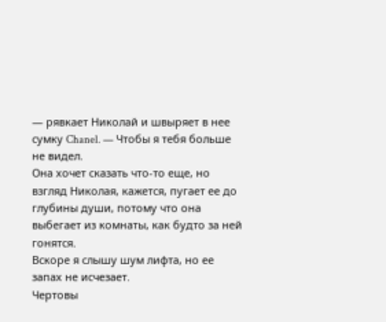— рявкает Николай и швыряет в нее сумку Chanel. — Чтобы я тебя больше не видел.
Она хочет сказать что-то еще, но взгляд Николая, кажется, пугает ее до глубины души, потому что она выбегает из комнаты, как будто за ней гонятся.
Вскоре я слышу шум лифта, но ее запах не исчезает.
Чертовы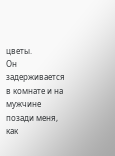цветы.
Он задерживается в комнате и на мужчине позади меня, как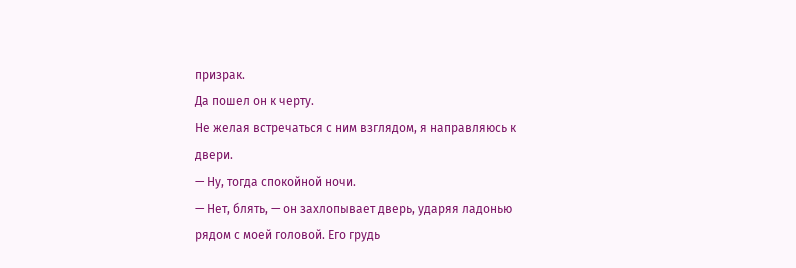призрак.
Да пошел он к черту.
Не желая встречаться с ним взглядом, я направляюсь к двери.
— Ну, тогда спокойной ночи.
— Нет, блять, — он захлопывает дверь, ударяя ладонью рядом с моей головой. Его грудь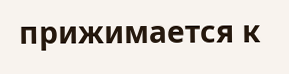прижимается к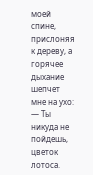моей спине, прислоняя к дереву, а горячее дыхание шепчет мне на ухо: — Ты никуда не пойдешь, цветок лотоса.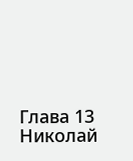Глава 13
Николай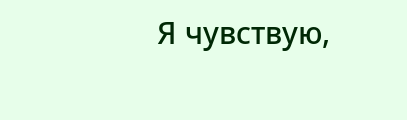Я чувствую,